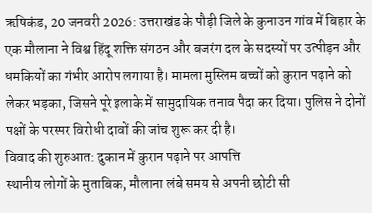ऋषिकंड, 20 जनवरी 2026: उत्तराखंड के पौड़ी जिले के कुनाउन गांव में बिहार के एक मौलाना ने विश्व हिंदू शक्ति संगठन और बजरंग दल के सदस्यों पर उत्पीड़न और धमकियों का गंभीर आरोप लगाया है। मामला मुस्लिम बच्चों को कुरान पढ़ाने को लेकर भड़का, जिसने पूरे इलाके में सामुदायिक तनाव पैदा कर दिया। पुलिस ने दोनों पक्षों के परस्पर विरोधी दावों की जांच शुरू कर दी है।
विवाद की शुरुआत: दुकान में कुरान पढ़ाने पर आपत्ति
स्थानीय लोगों के मुताबिक, मौलाना लंबे समय से अपनी छोटी सी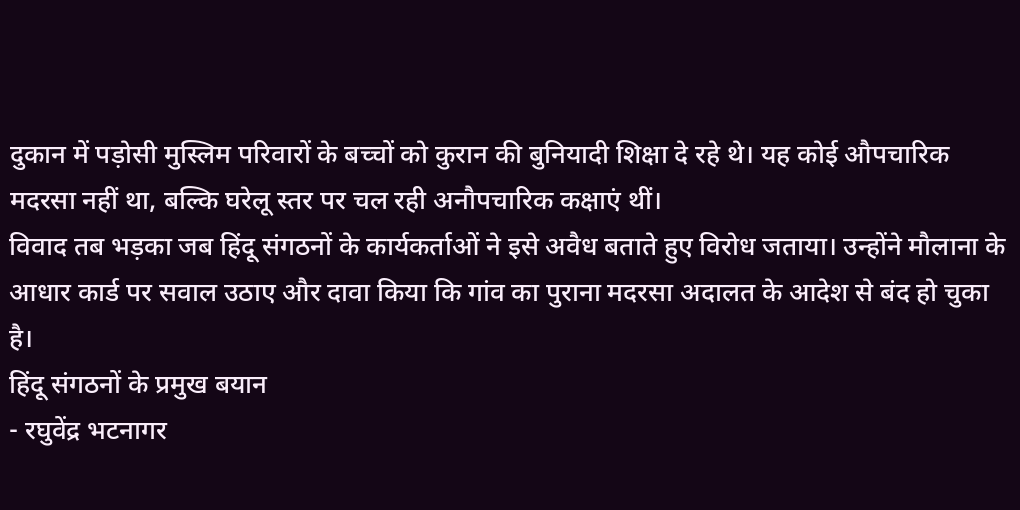दुकान में पड़ोसी मुस्लिम परिवारों के बच्चों को कुरान की बुनियादी शिक्षा दे रहे थे। यह कोई औपचारिक मदरसा नहीं था, बल्कि घरेलू स्तर पर चल रही अनौपचारिक कक्षाएं थीं।
विवाद तब भड़का जब हिंदू संगठनों के कार्यकर्ताओं ने इसे अवैध बताते हुए विरोध जताया। उन्होंने मौलाना के आधार कार्ड पर सवाल उठाए और दावा किया कि गांव का पुराना मदरसा अदालत के आदेश से बंद हो चुका है।
हिंदू संगठनों के प्रमुख बयान
- रघुवेंद्र भटनागर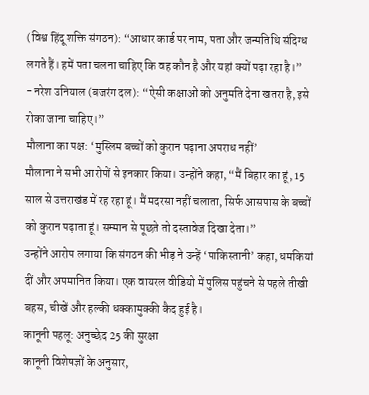(विश्व हिंदू शक्ति संगठन): “आधार कार्ड पर नाम, पता और जन्मतिथि संदिग्ध लगते हैं। हमें पता चलना चाहिए कि वह कौन है और यहां क्यों पढ़ा रहा है।”
- नरेश उनियाल (बजरंग दल): “ऐसी कक्षाओं को अनुमति देना खतरा है, इसे रोका जाना चाहिए।”
मौलाना का पक्ष: ‘मुस्लिम बच्चों को कुरान पढ़ाना अपराध नहीं’
मौलाना ने सभी आरोपों से इनकार किया। उन्होंने कहा, “मैं बिहार का हूं, 15 साल से उत्तराखंड में रह रहा हूं। मैं मदरसा नहीं चलाता, सिर्फ आसपास के बच्चों को कुरान पढ़ाता हूं। सम्मान से पूछते तो दस्तावेज दिखा देता।”
उन्होंने आरोप लगाया कि संगठन की भीड़ ने उन्हें ‘पाकिस्तानी’ कहा, धमकियां दीं और अपमानित किया। एक वायरल वीडियो में पुलिस पहुंचने से पहले तीखी बहस, चीखें और हल्की धक्कामुक्की कैद हुई है।
कानूनी पहलू: अनुच्छेद 25 की सुरक्षा
कानूनी विशेषज्ञों के अनुसार,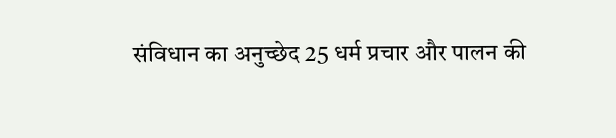संविधान का अनुच्छेद 25 धर्म प्रचार और पालन की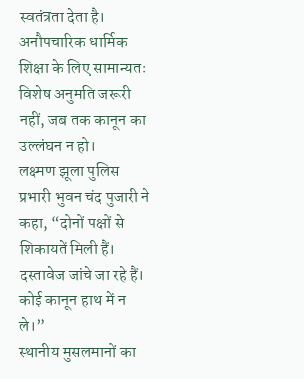स्वतंत्रता देता है। अनौपचारिक धार्मिक शिक्षा के लिए सामान्यतः विशेष अनुमति जरूरी नहीं, जब तक कानून का उल्लंघन न हो।
लक्ष्मण झूला पुलिस प्रभारी भुवन चंद पुजारी ने कहा, “दोनों पक्षों से शिकायतें मिली हैं। दस्तावेज जांचे जा रहे हैं। कोई कानून हाथ में न ले।”
स्थानीय मुसलमानों का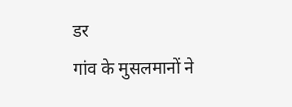डर
गांव के मुसलमानों ने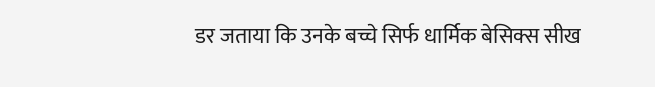डर जताया कि उनके बच्चे सिर्फ धार्मिक बेसिक्स सीख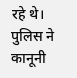रहे थे। पुलिस ने कानूनी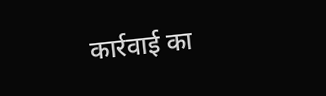कार्रवाई का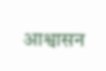आश्वासन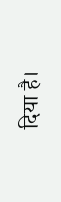दिया है।